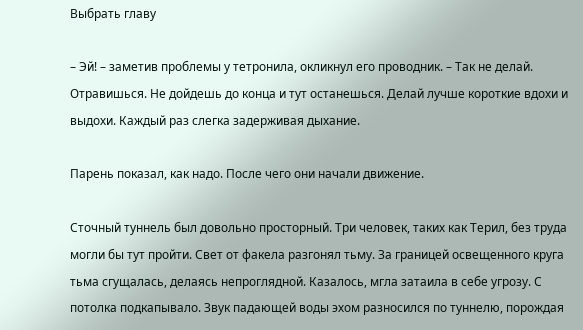Выбрать главу

– Эй! – заметив проблемы у тетронила, окликнул его проводник. – Так не делай. Отравишься. Не дойдешь до конца и тут останешься. Делай лучше короткие вдохи и выдохи. Каждый раз слегка задерживая дыхание.

Парень показал, как надо. После чего они начали движение.

Сточный туннель был довольно просторный. Три человек, таких как Терил, без труда могли бы тут пройти. Свет от факела разгонял тьму. За границей освещенного круга тьма сгущалась, делаясь непроглядной. Казалось, мгла затаила в себе угрозу. С потолка подкапывало. Звук падающей воды эхом разносился по туннелю, порождая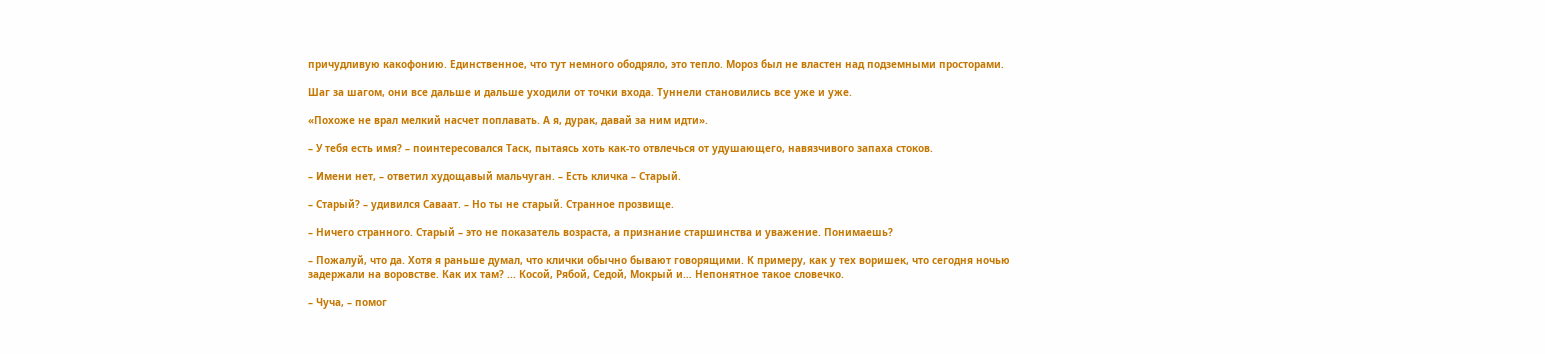причудливую какофонию. Единственное, что тут немного ободряло, это тепло. Мороз был не властен над подземными просторами.

Шаг за шагом, они все дальше и дальше уходили от точки входа. Туннели становились все уже и уже.

«Похоже не врал мелкий насчет поплавать. А я, дурак, давай за ним идти».

– У тебя есть имя? – поинтересовался Таск, пытаясь хоть как-то отвлечься от удушающего, навязчивого запаха стоков.

– Имени нет, – ответил худощавый мальчуган. – Есть кличка – Старый.

– Старый? – удивился Саваат. – Но ты не старый. Странное прозвище.

– Ничего странного. Старый – это не показатель возраста, а признание старшинства и уважение. Понимаешь?

– Пожалуй, что да. Хотя я раньше думал, что клички обычно бывают говорящими. К примеру, как у тех воришек, что сегодня ночью задержали на воровстве. Как их там? ... Косой, Рябой, Седой, Мокрый и… Непонятное такое словечко.

– Чуча, – помог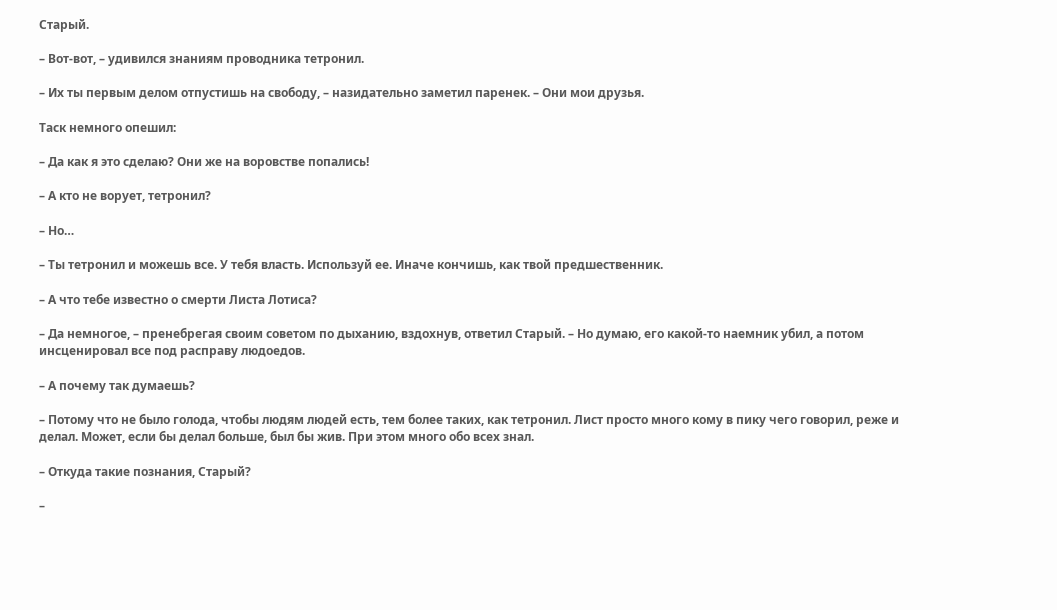Старый.

– Вот-вот, – удивился знаниям проводника тетронил.

– Их ты первым делом отпустишь на свободу, – назидательно заметил паренек. – Они мои друзья.

Таск немного опешил:

– Да как я это сделаю? Они же на воровстве попались!

– А кто не ворует, тетронил?

– Но…

– Ты тетронил и можешь все. У тебя власть. Используй ее. Иначе кончишь, как твой предшественник.

– А что тебе известно о смерти Листа Лотиса?

– Да немногое, – пренебрегая своим советом по дыханию, вздохнув, ответил Старый. – Но думаю, его какой-то наемник убил, а потом инсценировал все под расправу людоедов.

– А почему так думаешь?

– Потому что не было голода, чтобы людям людей есть, тем более таких, как тетронил. Лист просто много кому в пику чего говорил, реже и делал. Может, если бы делал больше, был бы жив. При этом много обо всех знал.

– Откуда такие познания, Старый?

–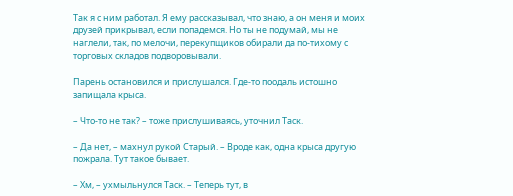Так я с ним работал. Я ему рассказывал, что знаю, а он меня и моих друзей прикрывал, если попадемся. Но ты не подумай, мы не наглели, так, по мелочи, перекупщиков обирали да по-тихому с торговых складов подворовывали.

Парень остановился и прислушался. Где-то поодаль истошно запищала крыса.

– Что-то не так? – тоже прислушиваясь, уточнил Таск.

– Да нет, – махнул рукой Старый. – Вроде как, одна крыса другую пожрала. Тут такое бывает.

– Хм, – ухмыльнулся Таск. – Теперь тут, в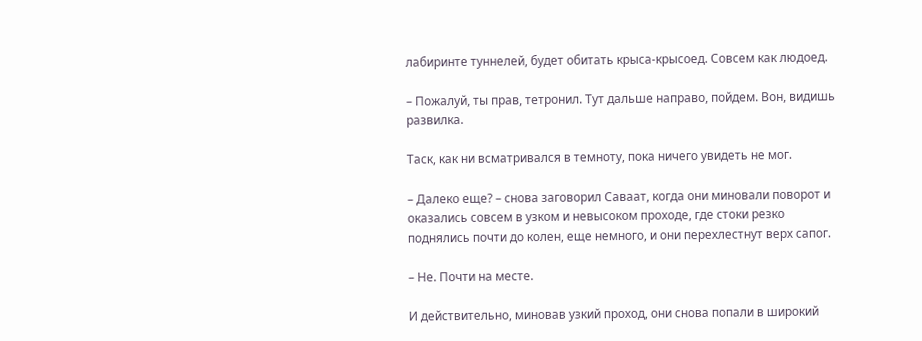лабиринте туннелей, будет обитать крыса-крысоед. Совсем как людоед.

– Пожалуй, ты прав, тетронил. Тут дальше направо, пойдем. Вон, видишь развилка.

Таск, как ни всматривался в темноту, пока ничего увидеть не мог.

– Далеко еще? – снова заговорил Саваат, когда они миновали поворот и оказались совсем в узком и невысоком проходе, где стоки резко поднялись почти до колен, еще немного, и они перехлестнут верх сапог.

– Не. Почти на месте.

И действительно, миновав узкий проход, они снова попали в широкий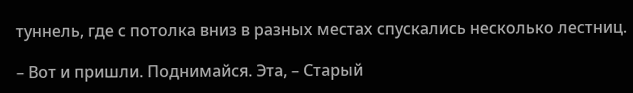туннель, где с потолка вниз в разных местах спускались несколько лестниц.

– Вот и пришли. Поднимайся. Эта, – Старый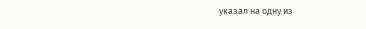указал на одну из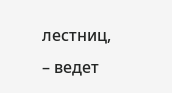лестниц, – ведет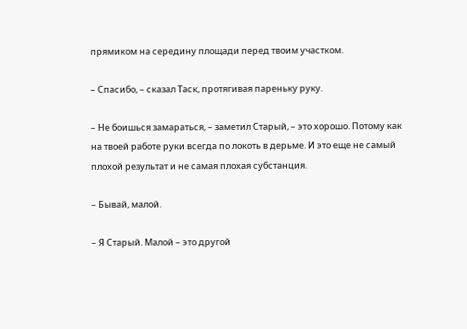прямиком на середину площади перед твоим участком.

– Спасибо, – сказал Таск, протягивая пареньку руку.

– Не боишься замараться, – заметил Старый, – это хорошо. Потому как на твоей работе руки всегда по локоть в дерьме. И это еще не самый плохой результат и не самая плохая субстанция.

– Бывай, малой.

– Я Старый. Малой – это другой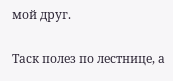мой друг.

Таск полез по лестнице, а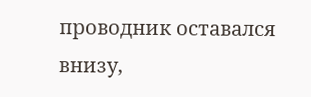проводник оставался внизу,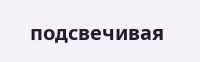подсвечивая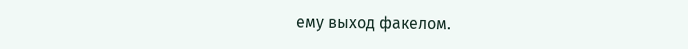ему выход факелом.